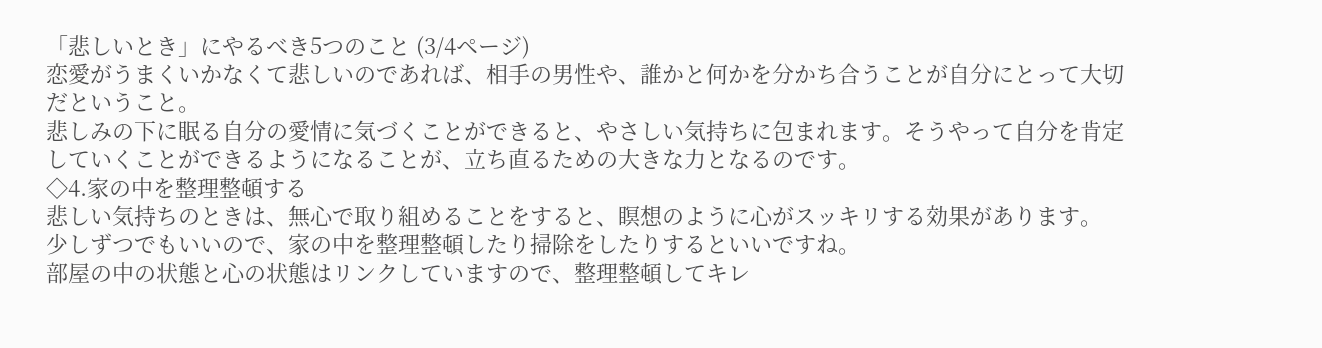「悲しいとき」にやるべき5つのこと (3/4ページ)
恋愛がうまくいかなくて悲しいのであれば、相手の男性や、誰かと何かを分かち合うことが自分にとって大切だということ。
悲しみの下に眠る自分の愛情に気づくことができると、やさしい気持ちに包まれます。そうやって自分を肯定していくことができるようになることが、立ち直るための大きな力となるのです。
◇4.家の中を整理整頓する
悲しい気持ちのときは、無心で取り組めることをすると、瞑想のように心がスッキリする効果があります。
少しずつでもいいので、家の中を整理整頓したり掃除をしたりするといいですね。
部屋の中の状態と心の状態はリンクしていますので、整理整頓してキレ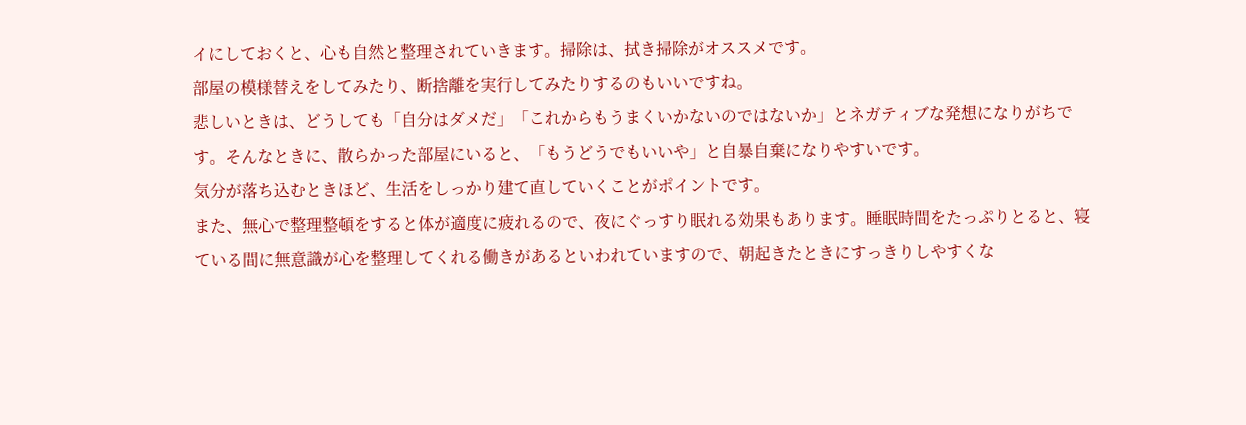イにしておくと、心も自然と整理されていきます。掃除は、拭き掃除がオススメです。
部屋の模様替えをしてみたり、断捨離を実行してみたりするのもいいですね。
悲しいときは、どうしても「自分はダメだ」「これからもうまくいかないのではないか」とネガティブな発想になりがちです。そんなときに、散らかった部屋にいると、「もうどうでもいいや」と自暴自棄になりやすいです。
気分が落ち込むときほど、生活をしっかり建て直していくことがポイントです。
また、無心で整理整頓をすると体が適度に疲れるので、夜にぐっすり眠れる効果もあります。睡眠時間をたっぷりとると、寝ている間に無意識が心を整理してくれる働きがあるといわれていますので、朝起きたときにすっきりしやすくな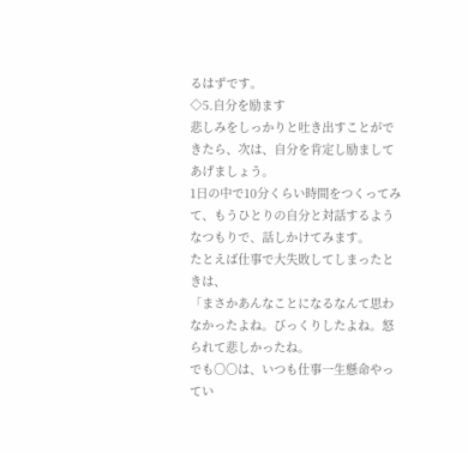るはずです。
◇5.自分を励ます
悲しみをしっかりと吐き出すことができたら、次は、自分を肯定し励ましてあげましょう。
1日の中で10分くらい時間をつくってみて、もうひとりの自分と対話するようなつもりで、話しかけてみます。
たとえば仕事で大失敗してしまったときは、
「まさかあんなことになるなんて思わなかったよね。びっくりしたよね。怒られて悲しかったね。
でも〇〇は、いつも仕事一生懸命やってい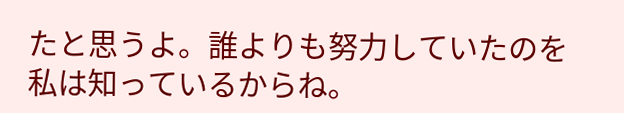たと思うよ。誰よりも努力していたのを私は知っているからね。